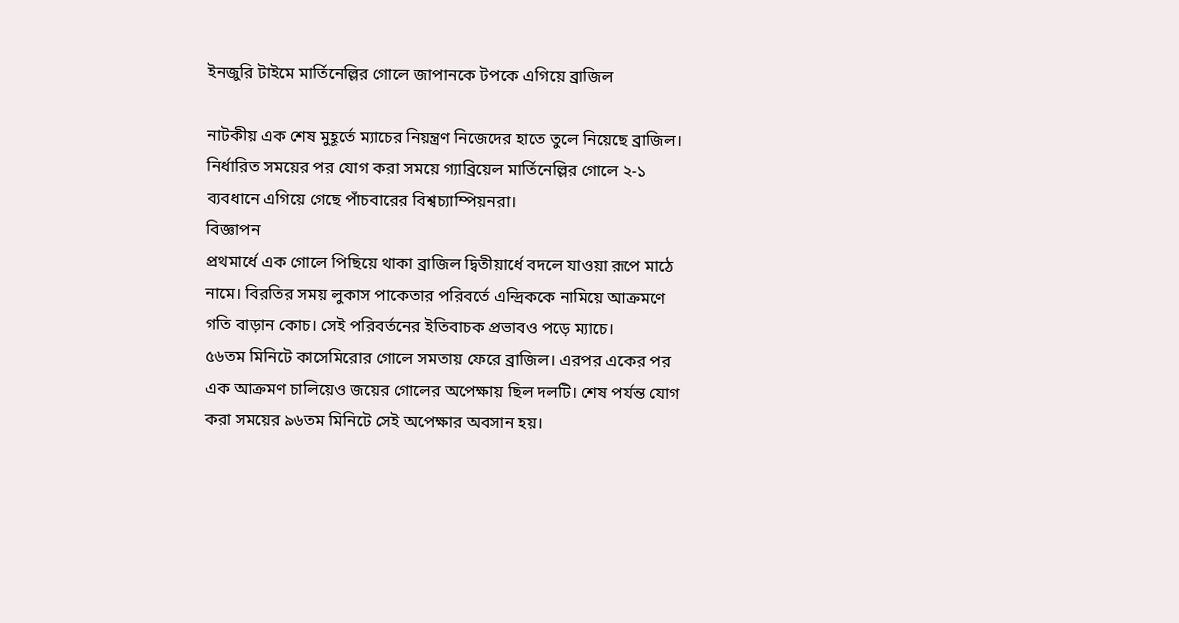ইনজুরি টাইমে মার্তিনেল্লির গোলে জাপানকে টপকে এগিয়ে ব্রাজিল

নাটকীয় এক শেষ মুহূর্তে ম্যাচের নিয়ন্ত্রণ নিজেদের হাতে তুলে নিয়েছে ব্রাজিল। নির্ধারিত সময়ের পর যোগ করা সময়ে গ্যাব্রিয়েল মার্তিনেল্লির গোলে ২-১ ব্যবধানে এগিয়ে গেছে পাঁচবারের বিশ্বচ্যাম্পিয়নরা।
বিজ্ঞাপন
প্রথমার্ধে এক গোলে পিছিয়ে থাকা ব্রাজিল দ্বিতীয়ার্ধে বদলে যাওয়া রূপে মাঠে নামে। বিরতির সময় লুকাস পাকেতার পরিবর্তে এন্দ্রিককে নামিয়ে আক্রমণে গতি বাড়ান কোচ। সেই পরিবর্তনের ইতিবাচক প্রভাবও পড়ে ম্যাচে।
৫৬তম মিনিটে কাসেমিরোর গোলে সমতায় ফেরে ব্রাজিল। এরপর একের পর এক আক্রমণ চালিয়েও জয়ের গোলের অপেক্ষায় ছিল দলটি। শেষ পর্যন্ত যোগ করা সময়ের ৯৬তম মিনিটে সেই অপেক্ষার অবসান হয়।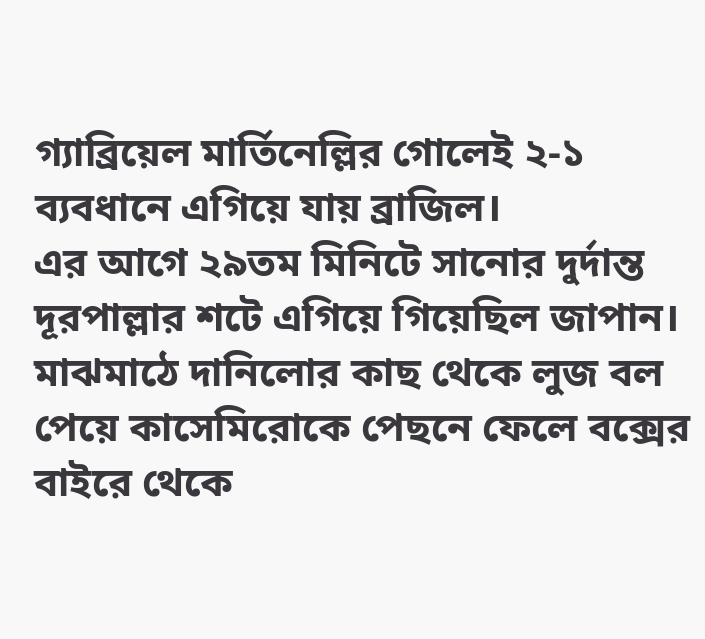গ্যাব্রিয়েল মার্তিনেল্লির গোলেই ২-১ ব্যবধানে এগিয়ে যায় ব্রাজিল।
এর আগে ২৯তম মিনিটে সানোর দুর্দান্ত দূরপাল্লার শটে এগিয়ে গিয়েছিল জাপান। মাঝমাঠে দানিলোর কাছ থেকে লুজ বল পেয়ে কাসেমিরোকে পেছনে ফেলে বক্সের বাইরে থেকে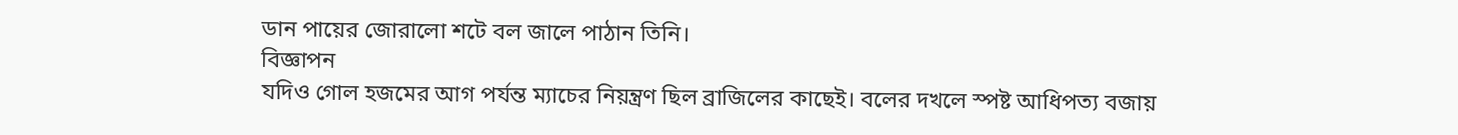ডান পায়ের জোরালো শটে বল জালে পাঠান তিনি।
বিজ্ঞাপন
যদিও গোল হজমের আগ পর্যন্ত ম্যাচের নিয়ন্ত্রণ ছিল ব্রাজিলের কাছেই। বলের দখলে স্পষ্ট আধিপত্য বজায়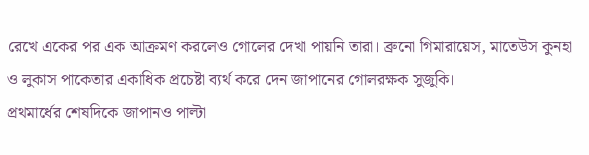রেখে একের পর এক আক্রমণ করলেও গোলের দেখা পায়নি তারা। ব্রুনো গিমারায়েস, মাতেউস কুনহা ও লুকাস পাকেতার একাধিক প্রচেষ্টা ব্যর্থ করে দেন জাপানের গোলরক্ষক সুজুকি।
প্রথমার্ধের শেষদিকে জাপানও পাল্টা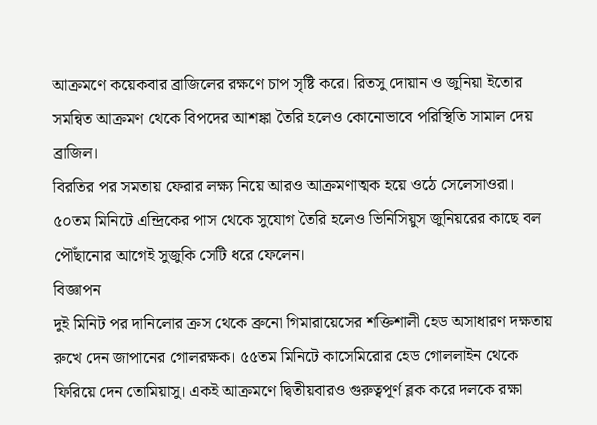আক্রমণে কয়েকবার ব্রাজিলের রক্ষণে চাপ সৃষ্টি করে। রিতসু দোয়ান ও জুনিয়া ইতোর সমন্বিত আক্রমণ থেকে বিপদের আশঙ্কা তৈরি হলেও কোনোভাবে পরিস্থিতি সামাল দেয় ব্রাজিল।
বিরতির পর সমতায় ফেরার লক্ষ্য নিয়ে আরও আক্রমণাত্মক হয়ে ওঠে সেলেসাওরা। ৫০তম মিনিটে এন্দ্রিকের পাস থেকে সুযোগ তৈরি হলেও ভিনিসিয়ুস জুনিয়রের কাছে বল পৌঁছানোর আগেই সুজুকি সেটি ধরে ফেলেন।
বিজ্ঞাপন
দুই মিনিট পর দানিলোর ক্রস থেকে ব্রুনো গিমারায়েসের শক্তিশালী হেড অসাধারণ দক্ষতায় রুখে দেন জাপানের গোলরক্ষক। ৫৫তম মিনিটে কাসেমিরোর হেড গোললাইন থেকে ফিরিয়ে দেন তোমিয়াসু। একই আক্রমণে দ্বিতীয়বারও গুরুত্বপূর্ণ ব্লক করে দলকে রক্ষা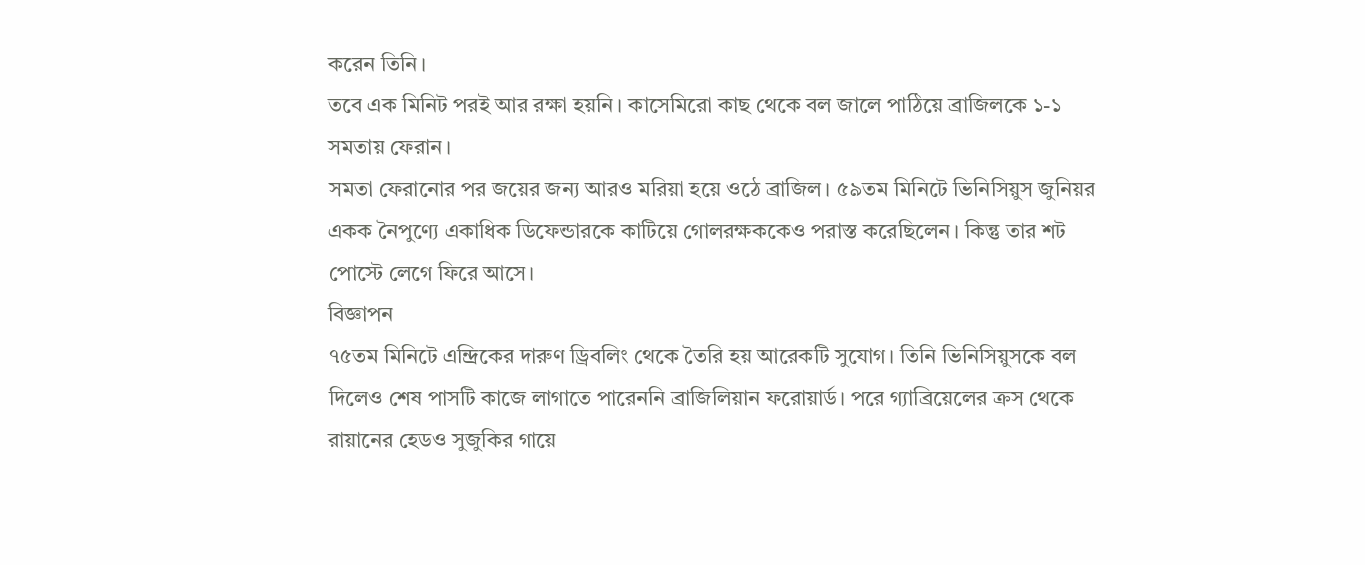করেন তিনি।
তবে এক মিনিট পরই আর রক্ষা হয়নি। কাসেমিরো কাছ থেকে বল জালে পাঠিয়ে ব্রাজিলকে ১-১ সমতায় ফেরান।
সমতা ফেরানোর পর জয়ের জন্য আরও মরিয়া হয়ে ওঠে ব্রাজিল। ৫৯তম মিনিটে ভিনিসিয়ুস জুনিয়র একক নৈপুণ্যে একাধিক ডিফেন্ডারকে কাটিয়ে গোলরক্ষককেও পরাস্ত করেছিলেন। কিন্তু তার শট পোস্টে লেগে ফিরে আসে।
বিজ্ঞাপন
৭৫তম মিনিটে এন্দ্রিকের দারুণ ড্রিবলিং থেকে তৈরি হয় আরেকটি সুযোগ। তিনি ভিনিসিয়ুসকে বল দিলেও শেষ পাসটি কাজে লাগাতে পারেননি ব্রাজিলিয়ান ফরোয়ার্ড। পরে গ্যাব্রিয়েলের ক্রস থেকে রায়ানের হেডও সুজুকির গায়ে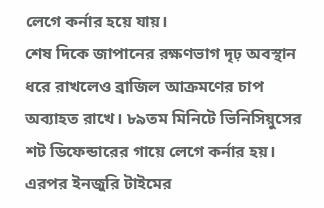লেগে কর্নার হয়ে যায়।
শেষ দিকে জাপানের রক্ষণভাগ দৃঢ় অবস্থান ধরে রাখলেও ব্রাজিল আক্রমণের চাপ অব্যাহত রাখে। ৮৯তম মিনিটে ভিনিসিয়ুসের শট ডিফেন্ডারের গায়ে লেগে কর্নার হয়। এরপর ইনজুরি টাইমের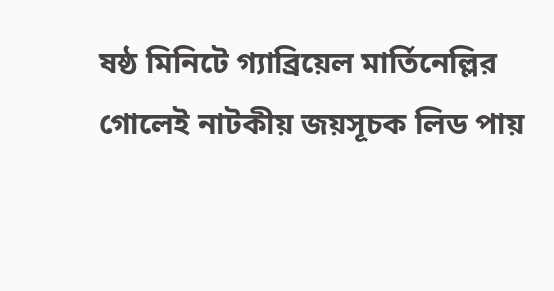ষষ্ঠ মিনিটে গ্যাব্রিয়েল মার্তিনেল্লির গোলেই নাটকীয় জয়সূচক লিড পায়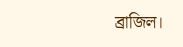ব্রাজিল।